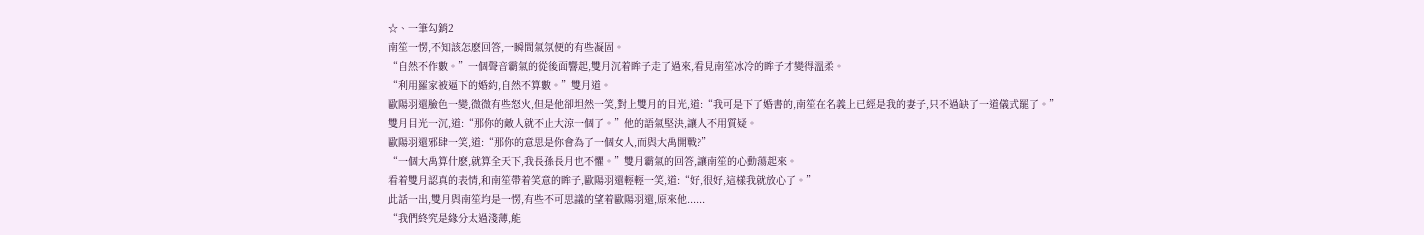☆、一筆勾銷2
南笙一愣,不知該怎麽回答,一瞬間氣氛便的有些凝固。
“自然不作數。”一個聲音霸氣的從後面響起,雙月沉着眸子走了過來,看見南笙冰冷的眸子才變得溫柔。
“利用羅家被逼下的婚約,自然不算數。”雙月道。
歐陽羽還臉色一變,微微有些怒火,但是他卻坦然一笑,對上雙月的目光,道:“我可是下了婚書的,南笙在名義上已經是我的妻子,只不過缺了一道儀式罷了。”
雙月目光一沉,道:“那你的敵人就不止大涼一個了。”他的語氣堅決,讓人不用質疑。
歐陽羽還邪肆一笑,道:“那你的意思是你會為了一個女人,而與大禹開戰?”
“一個大禹算什麽,就算全天下,我長孫長月也不懼。”雙月霸氣的回答,讓南笙的心動蕩起來。
看着雙月認真的表情,和南笙帶着笑意的眸子,歐陽羽還輕輕一笑,道:“好,很好,這樣我就放心了。”
此話一出,雙月與南笙均是一愣,有些不可思議的望着歐陽羽還,原來他......
“我們終究是緣分太過淺薄,能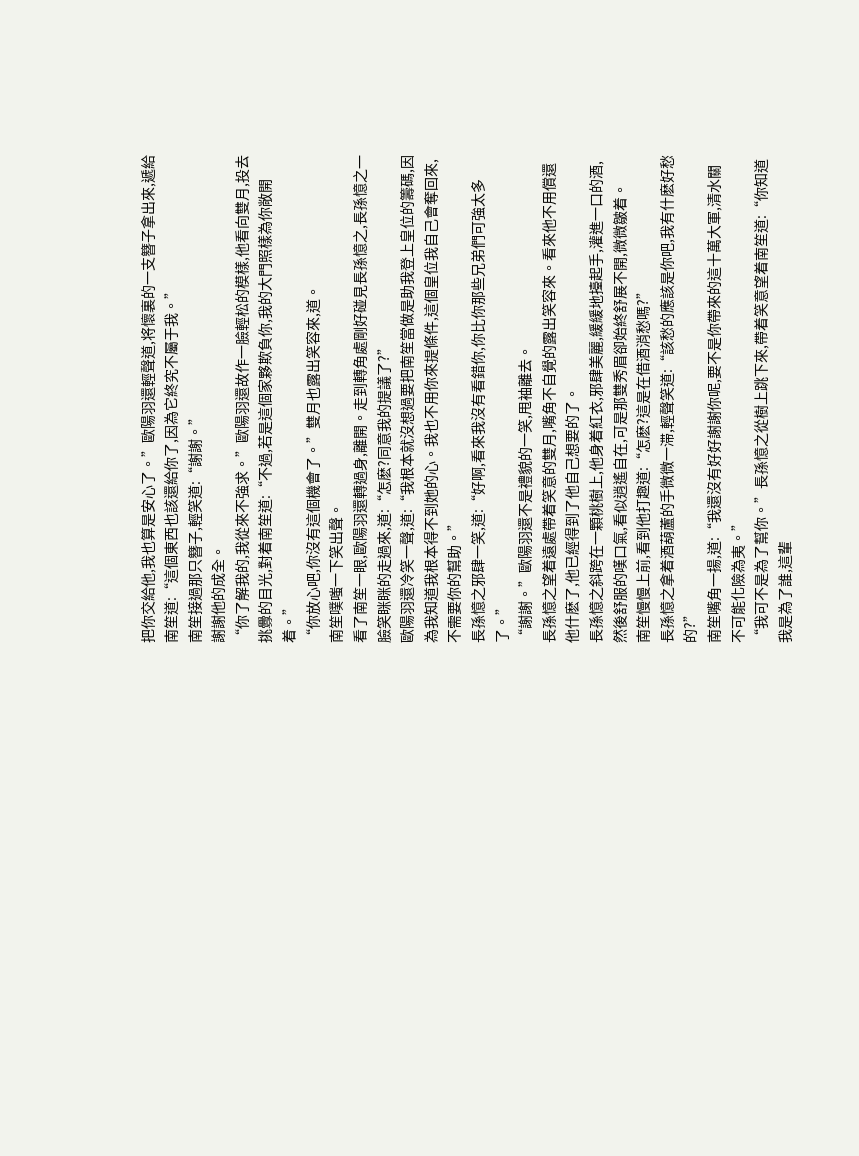把你交給他,我也算是安心了。”歐陽羽還輕聲道,将懷裏的一支簪子拿出來,遞給南笙道:“這個東西也該還給你了,因為它終究不屬于我。”
南笙接過那只簪子,輕笑道:“謝謝。”
謝謝他的成全。
“你了解我的,我從來不強求。”歐陽羽還故作一臉輕松的模樣,他看向雙月,投去挑釁的目光,對着南笙道:“不過,若是這個家夥欺負你,我的大門照樣為你敞開着。”
“你放心吧,你沒有這個機會了。”雙月也露出笑容來,道。
南笙噗嗤一下笑出聲。
看了南笙一眼,歐陽羽還轉過身,離開。走到轉角處剛好碰見長孫憶之,長孫憶之一臉笑眯眯的走過來,道:“怎麽?同意我的提議了?”
歐陽羽還冷笑一聲,道:“我根本就沒想過要把南笙當做是助我登上皇位的籌碼,因為我知道我根本得不到她的心。我也不用你來提條件,這個皇位我自己會奪回來,不需要你的幫助。”
長孫憶之邪肆一笑,道:“好啊,看來我沒有看錯你,你比你那些兄弟們可強太多了。”
“謝謝。”歐陽羽還不是禮貌的一笑,甩袖離去。
長孫憶之望着遠處帶着笑意的雙月,嘴角不自覺的露出笑容來。看來他不用償還他什麽了,他已經得到了他自己想要的了。
長孫憶之斜跨在一顆桃樹上,他身着紅衣,邪肆美麗,緩緩地擡起手,灌進一口的酒,然後舒服的嘆口氣,看似逍遙自在,可是那雙秀眉卻始終舒展不開,微微皺着。
南笙慢慢上前,看到他打趣道:“怎麽?這是在借酒消愁嗎?”
長孫憶之拿着酒葫蘆的手微微一滞,輕聲笑道:“該愁的應該是你吧,我有什麽好愁的?”
南笙嘴角一揚,道:“我還沒有好好謝謝你呢,要不是你帶來的這十萬大軍,清水關不可能化險為夷。”
“我可不是為了幫你。”長孫憶之從樹上跳下來,帶着笑意望着南笙道:“你知道我是為了誰,這輩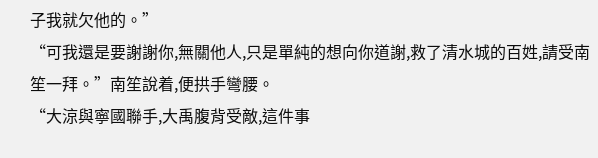子我就欠他的。”
“可我還是要謝謝你,無關他人,只是單純的想向你道謝,救了清水城的百姓,請受南笙一拜。”南笙說着,便拱手彎腰。
“大涼與寧國聯手,大禹腹背受敵,這件事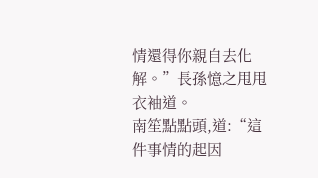情還得你親自去化解。”長孫憶之甩甩衣袖道。
南笙點點頭,道:“這件事情的起因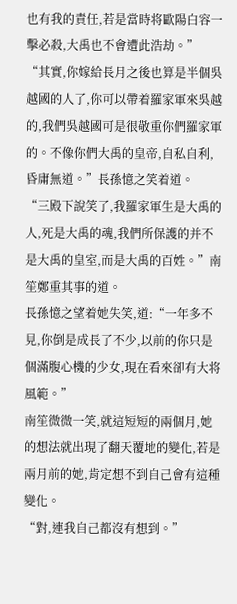也有我的責任,若是當時将歐陽白容一擊必殺,大禹也不會遭此浩劫。”
“其實,你嫁給長月之後也算是半個吳越國的人了,你可以帶着羅家軍來吳越的,我們吳越國可是很敬重你們羅家軍的。不像你們大禹的皇帝,自私自利,昏庸無道。”長孫憶之笑着道。
“三殿下說笑了,我羅家軍生是大禹的人,死是大禹的魂,我們所保護的并不是大禹的皇室,而是大禹的百姓。”南笙鄭重其事的道。
長孫憶之望着她失笑,道:“一年多不見,你倒是成長了不少,以前的你只是個滿腹心機的少女,現在看來卻有大将風範。”
南笙微微一笑,就這短短的兩個月,她的想法就出現了翻天覆地的變化,若是兩月前的她,肯定想不到自己會有這種變化。
“對,連我自己都沒有想到。”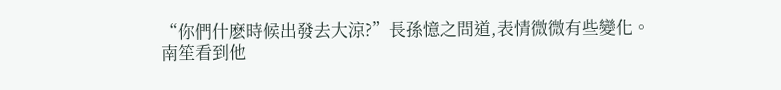“你們什麽時候出發去大涼?”長孫憶之問道,表情微微有些變化。
南笙看到他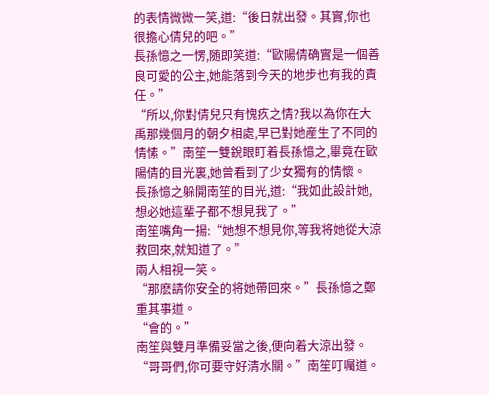的表情微微一笑,道:“後日就出發。其實,你也很擔心倩兒的吧。”
長孫憶之一愣,随即笑道:“歐陽倩确實是一個善良可愛的公主,她能落到今天的地步也有我的責任。”
“所以,你對倩兒只有愧疚之情?我以為你在大禹那幾個月的朝夕相處,早已對她産生了不同的情愫。”南笙一雙銳眼盯着長孫憶之,畢竟在歐陽倩的目光裏,她曾看到了少女獨有的情懷。
長孫憶之躲開南笙的目光,道:“我如此設計她,想必她這輩子都不想見我了。”
南笙嘴角一揚:“她想不想見你,等我将她從大涼救回來,就知道了。”
兩人相視一笑。
“那麽請你安全的将她帶回來。”長孫憶之鄭重其事道。
“會的。”
南笙與雙月準備妥當之後,便向着大涼出發。
“哥哥們,你可要守好清水關。”南笙叮囑道。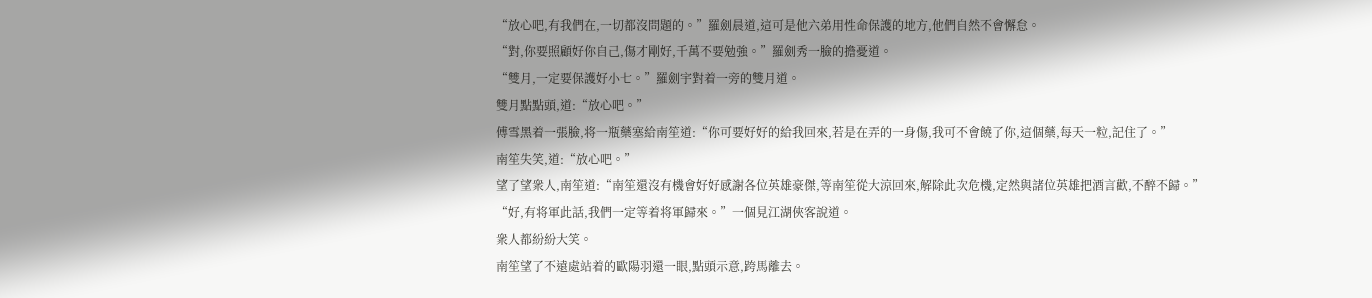“放心吧,有我們在,一切都沒問題的。”羅劍晨道,這可是他六弟用性命保護的地方,他們自然不會懈怠。
“對,你要照顧好你自己,傷才剛好,千萬不要勉強。”羅劍秀一臉的擔憂道。
“雙月,一定要保護好小七。”羅劍宇對着一旁的雙月道。
雙月點點頭,道:“放心吧。”
傅雪黑着一張臉,将一瓶藥塞給南笙道:“你可要好好的給我回來,若是在弄的一身傷,我可不會饒了你,這個藥,每天一粒,記住了。”
南笙失笑,道:“放心吧。”
望了望衆人,南笙道:“南笙還沒有機會好好感謝各位英雄豪傑,等南笙從大涼回來,解除此次危機,定然與諸位英雄把酒言歡,不醉不歸。”
“好,有将軍此話,我們一定等着将軍歸來。”一個見江湖俠客說道。
衆人都紛紛大笑。
南笙望了不遠處站着的歐陽羽還一眼,點頭示意,跨馬離去。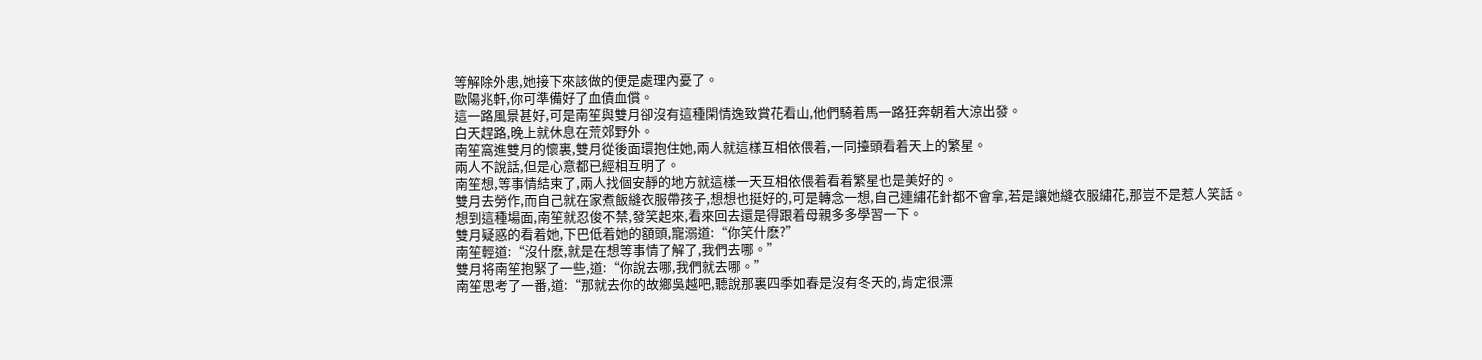等解除外患,她接下來該做的便是處理內憂了。
歐陽兆軒,你可準備好了血債血償。
這一路風景甚好,可是南笙與雙月卻沒有這種閑情逸致賞花看山,他們騎着馬一路狂奔朝着大涼出發。
白天趕路,晚上就休息在荒郊野外。
南笙窩進雙月的懷裏,雙月從後面環抱住她,兩人就這樣互相依偎着,一同擡頭看着天上的繁星。
兩人不說話,但是心意都已經相互明了。
南笙想,等事情結束了,兩人找個安靜的地方就這樣一天互相依偎着看着繁星也是美好的。
雙月去勞作,而自己就在家煮飯縫衣服帶孩子,想想也挺好的,可是轉念一想,自己連繡花針都不會拿,若是讓她縫衣服繡花,那豈不是惹人笑話。
想到這種場面,南笙就忍俊不禁,發笑起來,看來回去還是得跟着母親多多學習一下。
雙月疑惑的看着她,下巴低着她的額頭,寵溺道:“你笑什麽?”
南笙輕道:“沒什麽,就是在想等事情了解了,我們去哪。”
雙月将南笙抱緊了一些,道:“你說去哪,我們就去哪。”
南笙思考了一番,道:“那就去你的故鄉吳越吧,聽說那裏四季如春是沒有冬天的,肯定很漂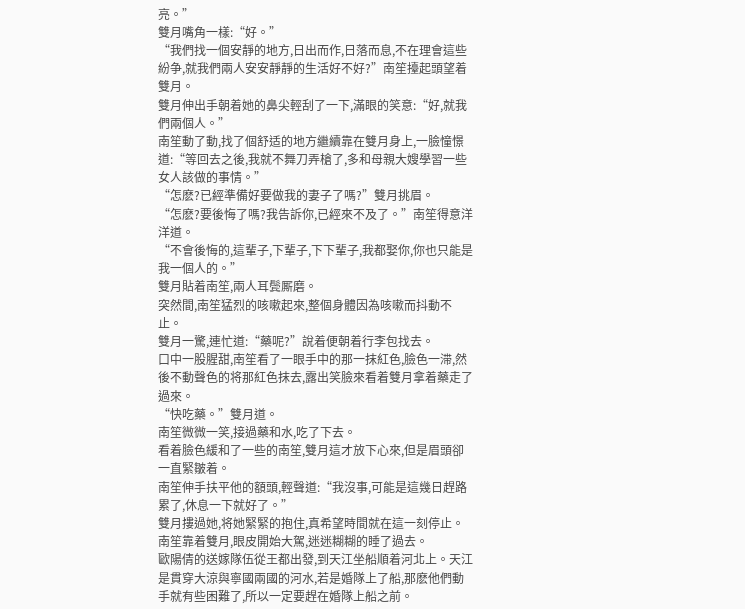亮。”
雙月嘴角一樣:“好。”
“我們找一個安靜的地方,日出而作,日落而息,不在理會這些紛争,就我們兩人安安靜靜的生活好不好?”南笙擡起頭望着雙月。
雙月伸出手朝着她的鼻尖輕刮了一下,滿眼的笑意:“好,就我們兩個人。”
南笙動了動,找了個舒适的地方繼續靠在雙月身上,一臉憧憬道:“等回去之後,我就不舞刀弄槍了,多和母親大嫂學習一些女人該做的事情。”
“怎麽?已經準備好要做我的妻子了嗎?”雙月挑眉。
“怎麽?要後悔了嗎?我告訴你,已經來不及了。”南笙得意洋洋道。
“不會後悔的,這輩子,下輩子,下下輩子,我都娶你,你也只能是我一個人的。”
雙月貼着南笙,兩人耳鬓厮磨。
突然間,南笙猛烈的咳嗽起來,整個身體因為咳嗽而抖動不止。
雙月一驚,連忙道:“藥呢?”說着便朝着行李包找去。
口中一股腥甜,南笙看了一眼手中的那一抹紅色,臉色一滞,然後不動聲色的将那紅色抹去,露出笑臉來看着雙月拿着藥走了過來。
“快吃藥。”雙月道。
南笙微微一笑,接過藥和水,吃了下去。
看着臉色緩和了一些的南笙,雙月這才放下心來,但是眉頭卻一直緊皺着。
南笙伸手扶平他的額頭,輕聲道:“我沒事,可能是這幾日趕路累了,休息一下就好了。”
雙月摟過她,将她緊緊的抱住,真希望時間就在這一刻停止。
南笙靠着雙月,眼皮開始大駕,迷迷糊糊的睡了過去。
歐陽倩的送嫁隊伍從王都出發,到天江坐船順着河北上。天江是貫穿大涼與寧國兩國的河水,若是婚隊上了船,那麽他們動手就有些困難了,所以一定要趕在婚隊上船之前。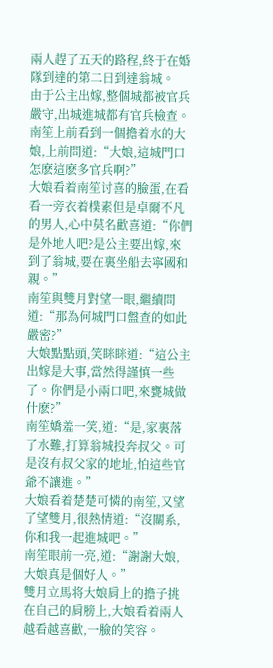兩人趕了五天的路程,終于在婚隊到達的第二日到達翁城。
由于公主出嫁,整個城都被官兵嚴守,出城進城都有官兵檢查。
南笙上前看到一個擔着水的大娘,上前問道:“大娘,這城門口怎麽這麽多官兵啊?”
大娘看着南笙讨喜的臉蛋,在看看一旁衣着樸素但是卓爾不凡的男人,心中莫名歡喜道:“你們是外地人吧?是公主要出嫁,來到了翁城,要在裏坐船去寧國和親。”
南笙與雙月對望一眼,繼續問道:“那為何城門口盤查的如此嚴密?”
大娘點點頭,笑眯眯道:“這公主出嫁是大事,當然得謹慎一些了。你們是小兩口吧,來甕城做什麽?”
南笙嬌羞一笑,道:“是,家裏落了水難,打算翁城投奔叔父。可是沒有叔父家的地址,怕這些官爺不讓進。”
大娘看着楚楚可憐的南笙,又望了望雙月,很熱情道:“沒關系,你和我一起進城吧。”
南笙眼前一亮,道:“謝謝大娘,大娘真是個好人。”
雙月立馬将大娘肩上的擔子挑在自己的肩膀上,大娘看着兩人越看越喜歡,一臉的笑容。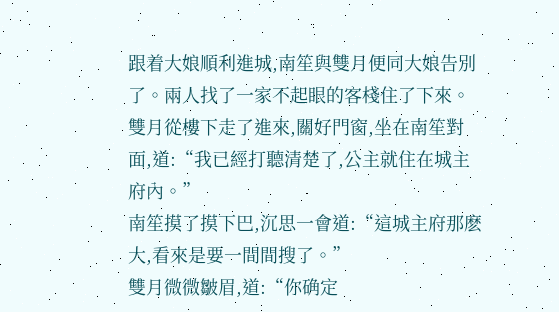跟着大娘順利進城,南笙與雙月便同大娘告別了。兩人找了一家不起眼的客棧住了下來。
雙月從樓下走了進來,關好門窗,坐在南笙對面,道:“我已經打聽清楚了,公主就住在城主府內。”
南笙摸了摸下巴,沉思一會道:“這城主府那麽大,看來是要一間間搜了。”
雙月微微皺眉,道:“你确定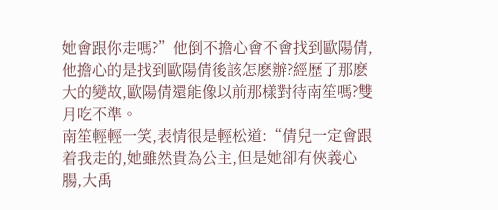她會跟你走嗎?”他倒不擔心會不會找到歐陽倩,他擔心的是找到歐陽倩後該怎麽辦?經歷了那麽大的變故,歐陽倩還能像以前那樣對待南笙嗎?雙月吃不準。
南笙輕輕一笑,表情很是輕松道:“倩兒一定會跟着我走的,她雖然貴為公主,但是她卻有俠義心腸,大禹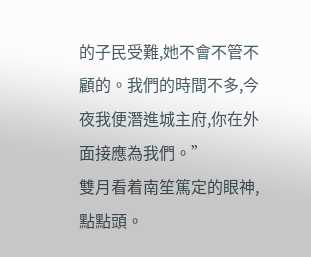的子民受難,她不會不管不顧的。我們的時間不多,今夜我便潛進城主府,你在外面接應為我們。”
雙月看着南笙篤定的眼神,點點頭。